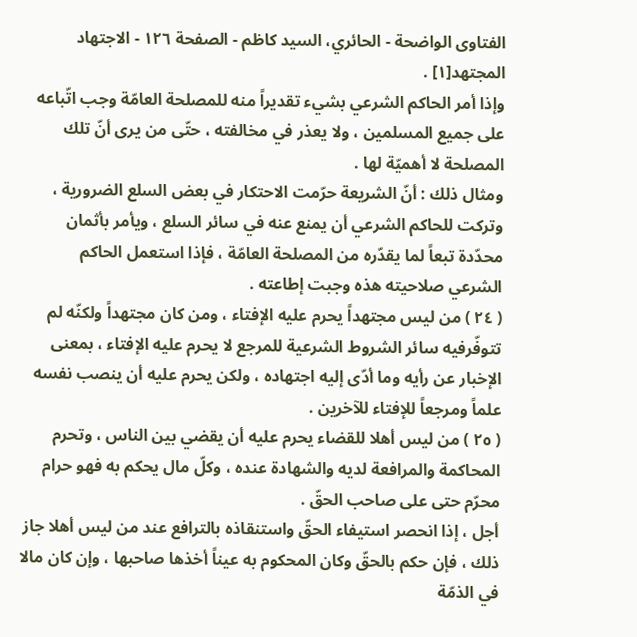الفتاوى الواضحة - الحائري، السيد كاظم - الصفحة ١٢٦ - الاجتهاد
المجتهد[١] .
وإذا أمر الحاكم الشرعي بشيء تقديراً منه للمصلحة العامّة وجب اتّباعه على جميع المسلمين ، ولا يعذر في مخالفته ، حتّى من يرى أنّ تلك المصلحة لا أهميّة لها .
ومثال ذلك : أنّ الشريعة حرّمت الاحتكار في بعض السلع الضرورية ، وتركت للحاكم الشرعي أن يمنع عنه في سائر السلع ، ويأمر بأثمان محدّدة تبعاً لما يقدّره من المصلحة العامّة ، فإذا استعمل الحاكم الشرعي صلاحيته هذه وجبت إطاعته .
( ٢٤ ) من ليس مجتهداً يحرم عليه الإفتاء ، ومن كان مجتهداً ولكنّه لم تتوفّرفيه سائر الشروط الشرعية للمرجع لا يحرم عليه الإفتاء ، بمعنى الإخبار عن رأيه وما أدّى إليه اجتهاده ، ولكن يحرم عليه أن ينصب نفسه علماً ومرجعاً للإفتاء للآخرين .
( ٢٥ ) من ليس أهلا للقضاء يحرم عليه أن يقضي بين الناس ، وتحرم المحاكمة والمرافعة لديه والشهادة عنده ، وكلّ مال يحكم به فهو حرام محرّم حتى على صاحب الحقّ .
أجل ، إذا انحصر استيفاء الحقّ واستنقاذه بالترافع عند من ليس أهلا جاز ذلك ، فإن حكم بالحقّ وكان المحكوم به عيناً أخذها صاحبها ، وإن كان مالا في الذمّة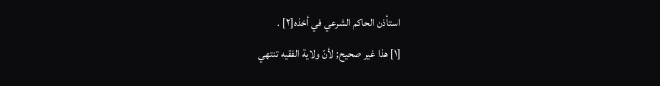استأذن الحاكم الشرعي في أخذه[٢] .
[١] هذا غير صحيح; لأنّ ولاية الفقيه تنتهي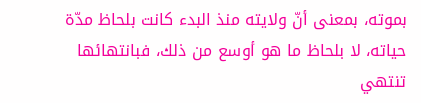بموته، بمعنى أنّ ولايته منذ البدء كانت بلحاظ مدّة حياته، لا بلحاظ ما هو أوسع من ذلك، فبانتهائها تنتهي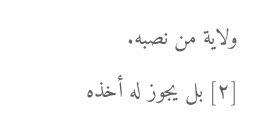ولاية من نصبه.
[٢] بل يجوز له أخذه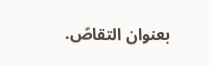بعنوان التقاصّ.